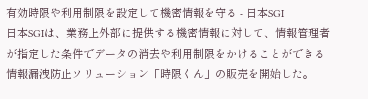有効時限や利用制限を設定して機密情報を守る - 日本SGI
日本SGIは、業務上外部に提供する機密情報に対して、情報管理者が指定した条件でデータの消去や利用制限をかけることができる情報漏洩防止ソリューション「時限くん」の販売を開始した。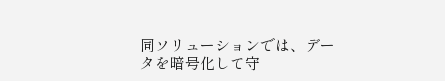同ソリューションでは、データを暗号化して守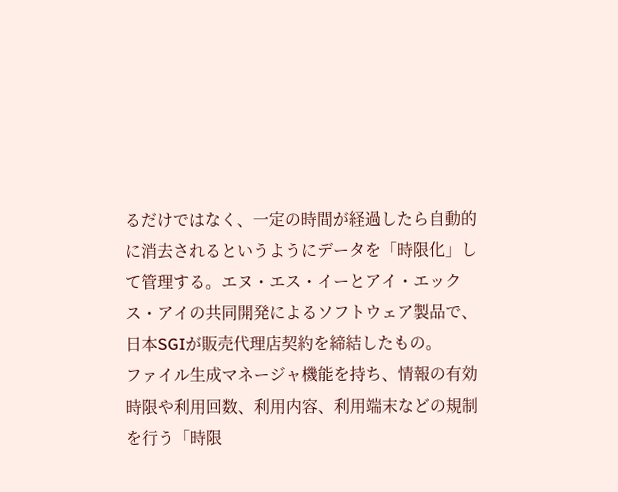るだけではなく、一定の時間が経過したら自動的に消去されるというようにデータを「時限化」して管理する。エヌ・エス・イーとアイ・エックス・アイの共同開発によるソフトウェア製品で、日本SGIが販売代理店契約を締結したもの。
ファイル生成マネージャ機能を持ち、情報の有効時限や利用回数、利用内容、利用端末などの規制を行う「時限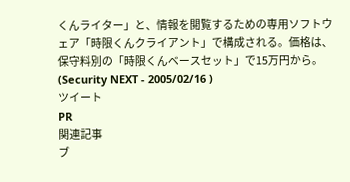くんライター」と、情報を閲覧するための専用ソフトウェア「時限くんクライアント」で構成される。価格は、保守料別の「時限くんベースセット」で15万円から。
(Security NEXT - 2005/02/16 )
ツイート
PR
関連記事
ブ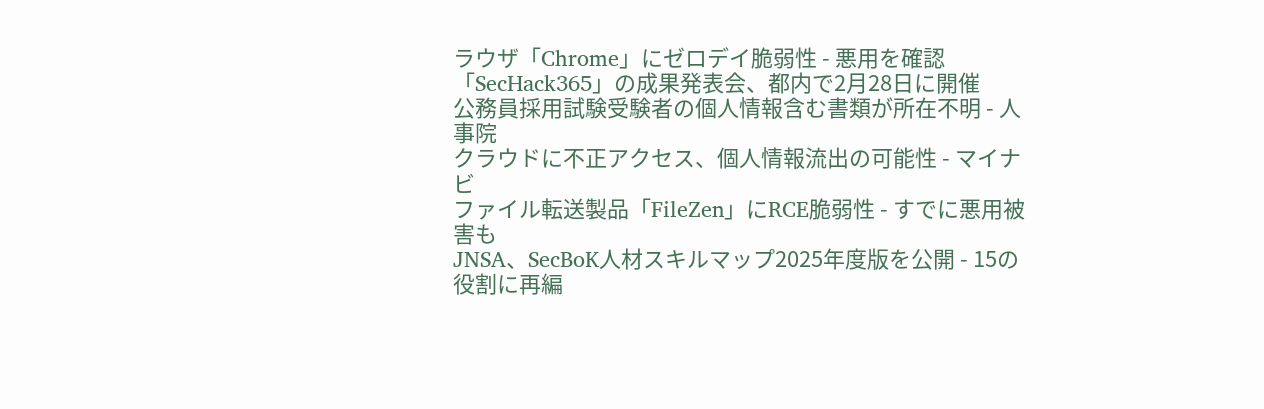ラウザ「Chrome」にゼロデイ脆弱性 - 悪用を確認
「SecHack365」の成果発表会、都内で2月28日に開催
公務員採用試験受験者の個人情報含む書類が所在不明 - 人事院
クラウドに不正アクセス、個人情報流出の可能性 - マイナビ
ファイル転送製品「FileZen」にRCE脆弱性 - すでに悪用被害も
JNSA、SecBoK人材スキルマップ2025年度版を公開 - 15の役割に再編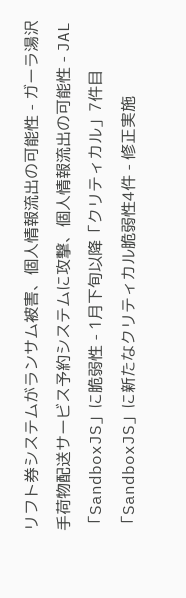リフト券システムがランサム被害、個人情報流出の可能性 - ガーラ湯沢
手荷物配送サービス予約システムに攻撃、個人情報流出の可能性 - JAL
「SandboxJS」に脆弱性 - 1月下旬以降「クリティカル」7件目
「SandboxJS」に新たなクリティカル脆弱性4件 - 修正実施